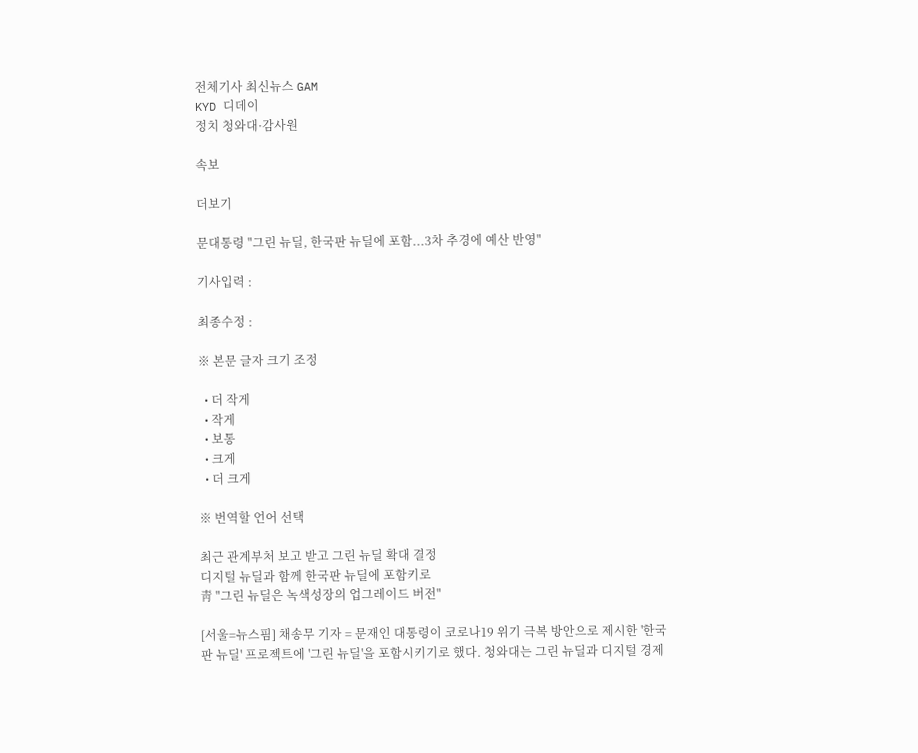전체기사 최신뉴스 GAM
KYD 디데이
정치 청와대·감사원

속보

더보기

문대통령 "그린 뉴딜, 한국판 뉴딜에 포함...3차 추경에 예산 반영"

기사입력 :

최종수정 :

※ 본문 글자 크기 조정

  • 더 작게
  • 작게
  • 보통
  • 크게
  • 더 크게

※ 번역할 언어 선택

최근 관계부처 보고 받고 그린 뉴딜 확대 결정
디지털 뉴딜과 함께 한국판 뉴딜에 포함키로
靑 "그린 뉴딜은 녹색성장의 업그레이드 버전"

[서울=뉴스핌] 채송무 기자 = 문재인 대통령이 코로나19 위기 극복 방안으로 제시한 '한국판 뉴딜' 프로젝트에 '그린 뉴딜'을 포함시키기로 했다. 청와대는 그린 뉴딜과 디지털 경제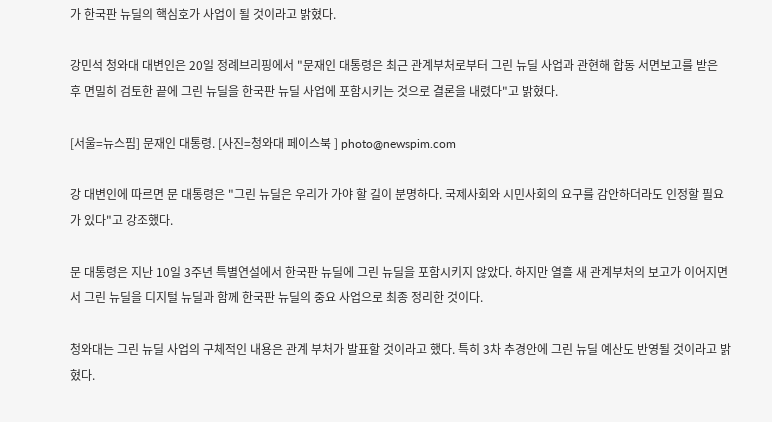가 한국판 뉴딜의 핵심호가 사업이 될 것이라고 밝혔다.

강민석 청와대 대변인은 20일 정례브리핑에서 "문재인 대통령은 최근 관계부처로부터 그린 뉴딜 사업과 관현해 합동 서면보고를 받은 후 면밀히 검토한 끝에 그린 뉴딜을 한국판 뉴딜 사업에 포함시키는 것으로 결론을 내렸다"고 밝혔다.

[서울=뉴스핌] 문재인 대통령. [사진=청와대 페이스북 ] photo@newspim.com

강 대변인에 따르면 문 대통령은 "그린 뉴딜은 우리가 가야 할 길이 분명하다. 국제사회와 시민사회의 요구를 감안하더라도 인정할 필요가 있다"고 강조했다.

문 대통령은 지난 10일 3주년 특별연설에서 한국판 뉴딜에 그린 뉴딜을 포함시키지 않았다. 하지만 열흘 새 관계부처의 보고가 이어지면서 그린 뉴딜을 디지털 뉴딜과 함께 한국판 뉴딜의 중요 사업으로 최종 정리한 것이다.

청와대는 그린 뉴딜 사업의 구체적인 내용은 관계 부처가 발표할 것이라고 했다. 특히 3차 추경안에 그린 뉴딜 예산도 반영될 것이라고 밝혔다.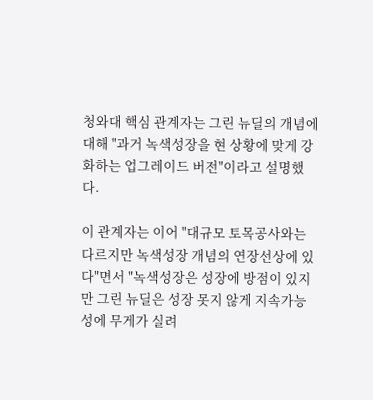청와대 핵심 관계자는 그린 뉴딜의 개념에 대해 "과거 녹색성장을 현 상황에 맞게 강화하는 업그레이드 버전"이라고 설명했다.

이 관계자는 이어 "대규모 토목공사와는 다르지만 녹색성장 개념의 연장선상에 있다"면서 "녹색성장은 성장에 방점이 있지만 그린 뉴딜은 성장 못지 않게 지속가능성에 무게가 실려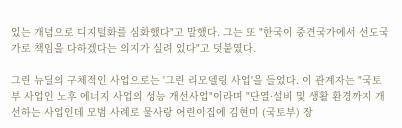있는 개념으로 디지털화를 심화했다"고 말했다. 그는 또 "한국이 중견국가에서 선도국가로 책임을 다하겠다는 의지가 실려 있다"고 덧붙였다.

그린 뉴딜의 구체적인 사업으로는 '그린 리모델링 사업'을 들었다. 이 관계자는 "국토부 사업인 노후 에너지 사업의 성능 개선사업"이라며 "단열·설비 및 생활 환경까지 개선하는 사업인데 모범 사례로 물사랑 어린이집에 김현미 (국토부) 장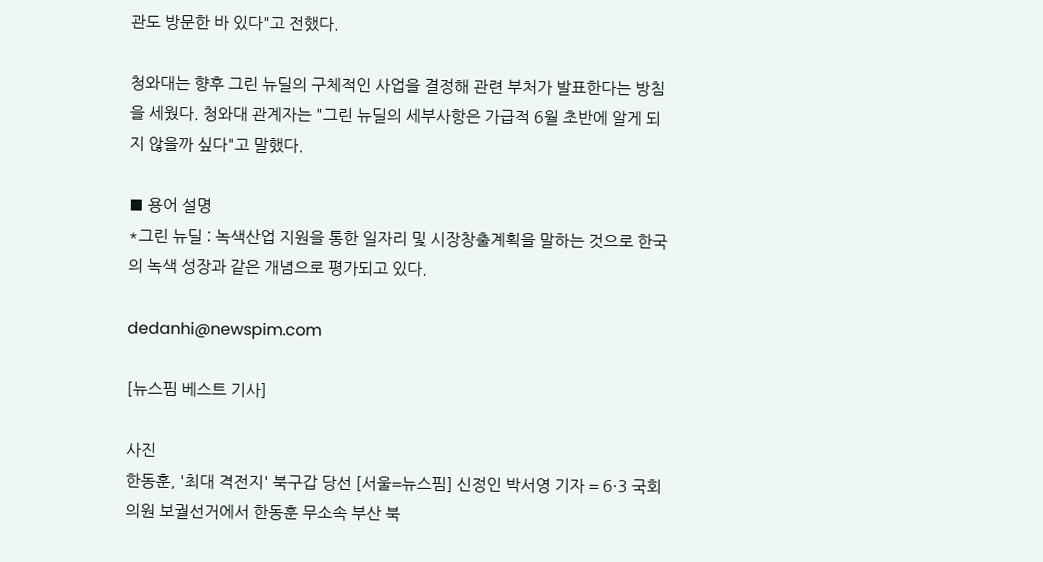관도 방문한 바 있다"고 전했다.

청와대는 향후 그린 뉴딜의 구체적인 사업을 결정해 관련 부처가 발표한다는 방침을 세웠다. 청와대 관계자는 "그린 뉴딜의 세부사항은 가급적 6월 초반에 알게 되지 않을까 싶다"고 말했다.

■ 용어 설명
*그린 뉴딜 : 녹색산업 지원을 통한 일자리 및 시장창출계획을 말하는 것으로 한국의 녹색 성장과 같은 개념으로 평가되고 있다.

dedanhi@newspim.com

[뉴스핌 베스트 기사]

사진
한동훈, '최대 격전지' 북구갑 당선 [서울=뉴스핌] 신정인 박서영 기자 = 6·3 국회의원 보궐선거에서 한동훈 무소속 부산 북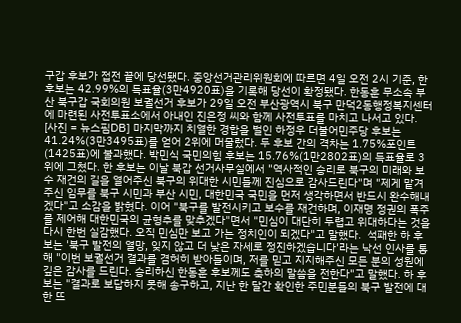구갑 후보가 접전 끝에 당선됐다. 중앙선거관리위원회에 따르면 4일 오전 2시 기준, 한 후보는 42.99%의 득표율(3만4920표)을 기록해 당선이 확정됐다. 한동훈 무소속 부산 북구갑 국회의원 보궐선거 후보가 29일 오전 부산광역시 북구 만덕2동행정복지센터에 마련된 사전투표소에서 아내인 진은정 씨와 함께 사전투표를 마치고 나서고 있다. [사진 = 뉴스핌DB] 마지막까지 치열한 경합을 벌인 하정우 더불어민주당 후보는 41.24%(3만3495표)를 얻어 2위에 머물렀다. 두 후보 간의 격차는 1.75%포인트(1425표)에 불과했다. 박민식 국민의힘 후보는 15.76%(1만2802표)의 득표율로 3위에 그쳤다. 한 후보는 이날 북갑 선거사무실에서 "역사적인 승리로 북구의 미래와 보수 재건의 길을 열어주신 북구의 위대한 시민들께 진심으로 감사드린다"며 "제게 맡겨주신 임무를 북구 시민과 부산 시민, 대한민국 국민을 먼저 생각하면서 반드시 완수해내겠다"고 소감을 밝혔다. 이어 "북구를 발전시키고 보수를 재건하며, 이재명 정권의 폭주를 제어해 대한민국의 균형추를 맞추겠다"면서 "민심이 대단히 두렵고 위대하다는 것을 다시 한번 실감했다. 오직 민심만 보고 가는 정치인이 되겠다"고 말했다.  석패한 하 후보는 '북구 발전의 열망, 잊지 않고 더 낮은 자세로 정진하겠습니다'라는 낙선 인사를 통해 "이번 보궐선거 결과를 겸허히 받아들이며, 저를 믿고 지지해주신 모든 분의 성원에 깊은 감사를 드린다. 승리하신 한동훈 후보께도 축하의 말씀을 전한다"고 말했다. 하 후보는 "결과로 보답하지 못해 송구하고, 지난 한 달간 확인한 주민분들의 북구 발전에 대한 뜨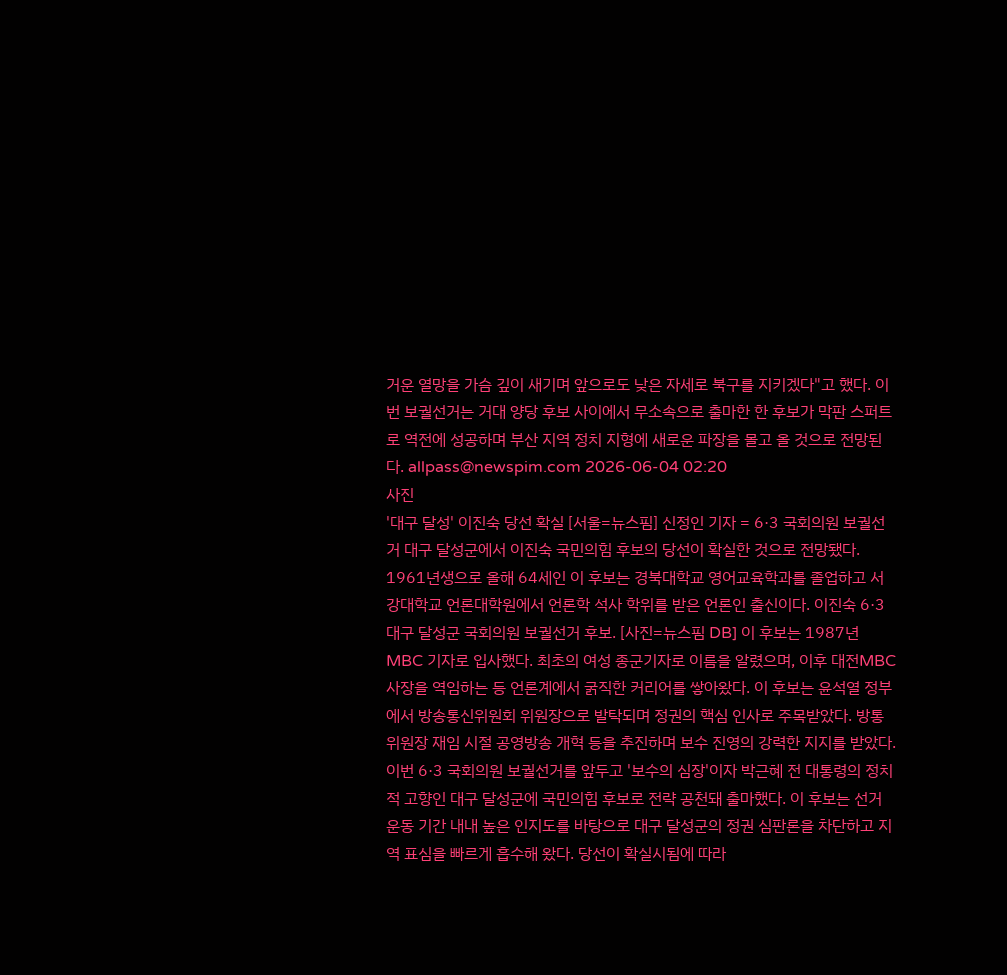거운 열망을 가슴 깊이 새기며 앞으로도 낮은 자세로 북구를 지키겠다"고 했다. 이번 보궐선거는 거대 양당 후보 사이에서 무소속으로 출마한 한 후보가 막판 스퍼트로 역전에 성공하며 부산 지역 정치 지형에 새로운 파장을 몰고 올 것으로 전망된다. allpass@newspim.com 2026-06-04 02:20
사진
'대구 달성' 이진숙 당선 확실 [서울=뉴스핌] 신정인 기자 = 6·3 국회의원 보궐선거 대구 달성군에서 이진숙 국민의힘 후보의 당선이 확실한 것으로 전망됐다. 1961년생으로 올해 64세인 이 후보는 경북대학교 영어교육학과를 졸업하고 서강대학교 언론대학원에서 언론학 석사 학위를 받은 언론인 출신이다. 이진숙 6·3 대구 달성군 국회의원 보궐선거 후보. [사진=뉴스핌 DB] 이 후보는 1987년 MBC 기자로 입사했다. 최초의 여성 종군기자로 이름을 알렸으며, 이후 대전MBC 사장을 역임하는 등 언론계에서 굵직한 커리어를 쌓아왔다. 이 후보는 윤석열 정부에서 방송통신위원회 위원장으로 발탁되며 정권의 핵심 인사로 주목받았다. 방통위원장 재임 시절 공영방송 개혁 등을 추진하며 보수 진영의 강력한 지지를 받았다. 이번 6·3 국회의원 보궐선거를 앞두고 '보수의 심장'이자 박근혜 전 대통령의 정치적 고향인 대구 달성군에 국민의힘 후보로 전략 공천돼 출마했다. 이 후보는 선거 운동 기간 내내 높은 인지도를 바탕으로 대구 달성군의 정권 심판론을 차단하고 지역 표심을 빠르게 흡수해 왔다. 당선이 확실시됨에 따라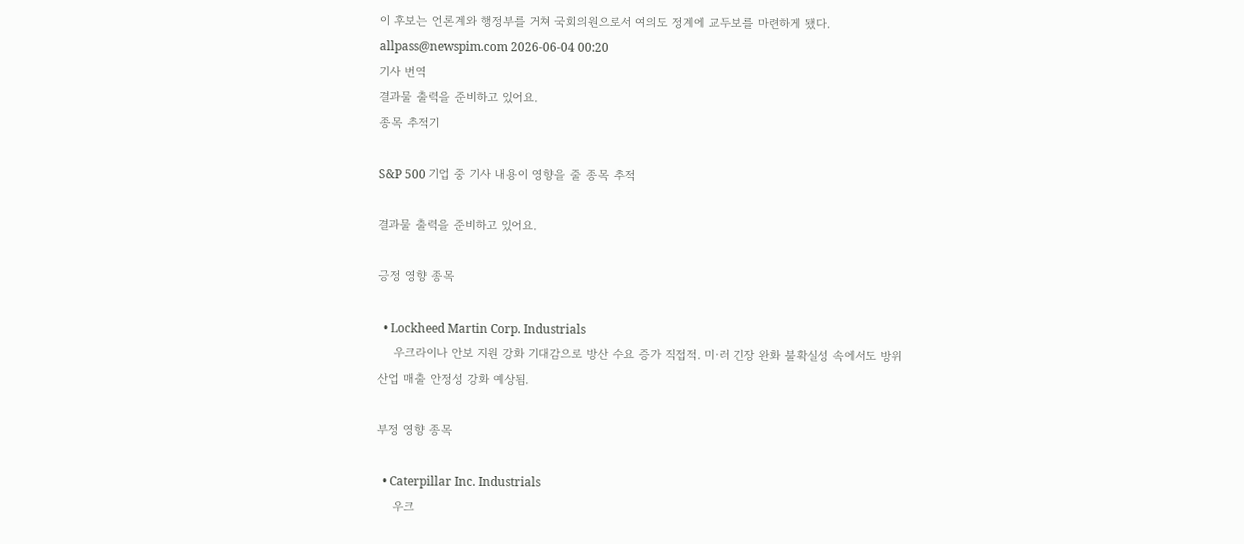이 후보는 언론계와 행정부를 거쳐 국회의원으로서 여의도 정계에 교두보를 마련하게 됐다. allpass@newspim.com 2026-06-04 00:20
기사 번역
결과물 출력을 준비하고 있어요.
종목 추적기

S&P 500 기업 중 기사 내용이 영향을 줄 종목 추적

결과물 출력을 준비하고 있어요.

긍정 영향 종목

  • Lockheed Martin Corp. Industrials
    우크라이나 안보 지원 강화 기대감으로 방산 수요 증가 직접적. 미·러 긴장 완화 불확실성 속에서도 방위산업 매출 안정성 강화 예상됨.

부정 영향 종목

  • Caterpillar Inc. Industrials
    우크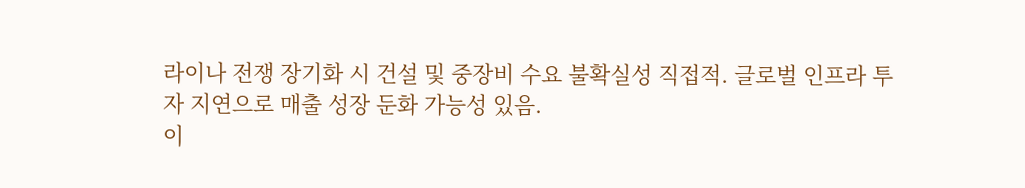라이나 전쟁 장기화 시 건설 및 중장비 수요 불확실성 직접적. 글로벌 인프라 투자 지연으로 매출 성장 둔화 가능성 있음.
이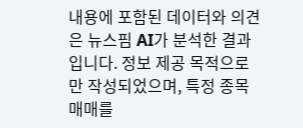내용에 포함된 데이터와 의견은 뉴스핌 AI가 분석한 결과입니다. 정보 제공 목적으로만 작성되었으며, 특정 종목 매매를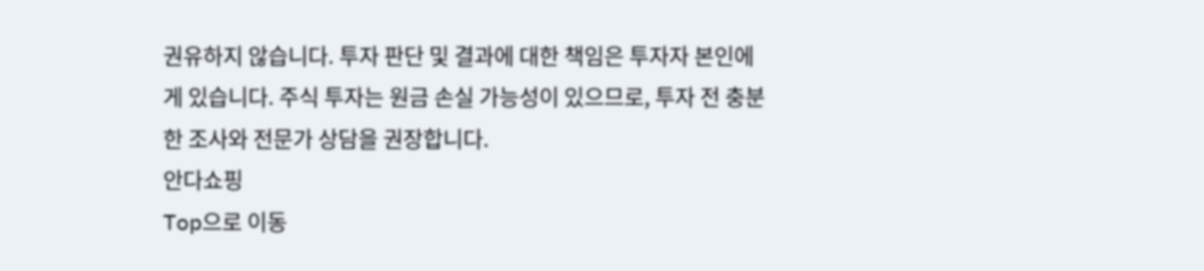권유하지 않습니다. 투자 판단 및 결과에 대한 책임은 투자자 본인에게 있습니다. 주식 투자는 원금 손실 가능성이 있으므로, 투자 전 충분한 조사와 전문가 상담을 권장합니다.
안다쇼핑
Top으로 이동